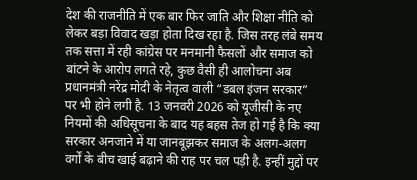देश की राजनीति में एक बार फिर जाति और शिक्षा नीति को लेकर बड़ा विवाद खड़ा होता दिख रहा है. जिस तरह लंबे समय तक सत्ता में रही कांग्रेस पर मनमानी फैसलों और समाज को बांटने के आरोप लगते रहे, कुछ वैसी ही आलोचना अब प्रधानमंत्री नरेंद्र मोदी के नेतृत्व वाली “डबल इंजन सरकार” पर भी होने लगी है. 13 जनवरी 2026 को यूजीसी के नए नियमों की अधिसूचना के बाद यह बहस तेज हो गई है कि क्या सरकार अनजाने में या जानबूझकर समाज के अलग-अलग वर्गों के बीच खाई बढ़ाने की राह पर चल पड़ी है. इन्हीं मुद्दों पर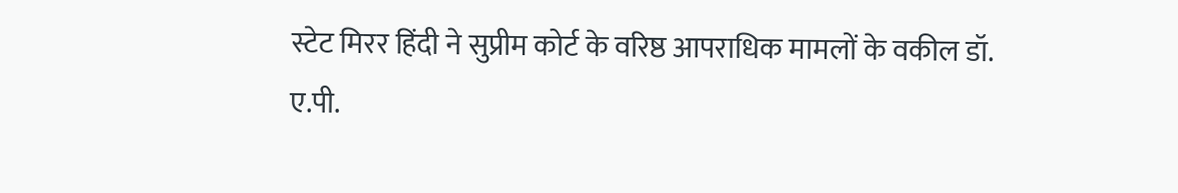स्टेट मिरर हिंदी ने सुप्रीम कोर्ट के वरिष्ठ आपराधिक मामलों के वकील डॉ. ए.पी.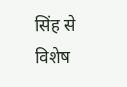सिंह से विशेष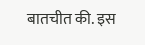बातचीत की. इस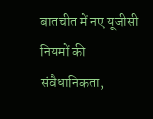बातचीत में नए यूजीसी नियमों की संवैधानिकता,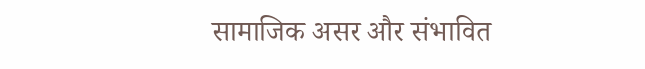सामाजिक असर और संभावित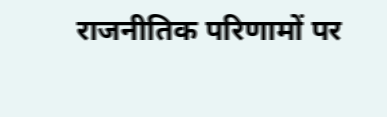राजनीतिक परिणामों पर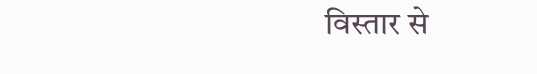विस्तार से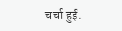चर्चा हुई.